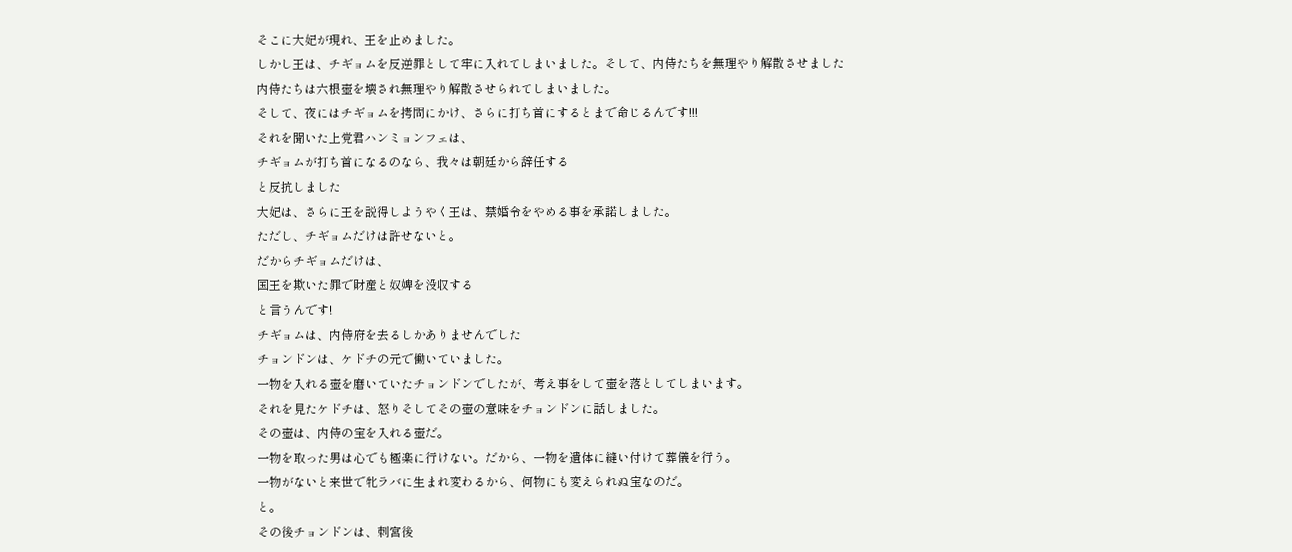そこに大妃が現れ、王を止めました。
しかし王は、チギョムを反逆罪として牢に入れてしまいました。そして、内侍たちを無理やり解散させました
内侍たちは六根壺を壊され無理やり解散させられてしまいました。
そして、夜にはチギョムを拷問にかけ、さらに打ち首にするとまで命じるんです!!!
それを聞いた上党君ハンミョンフェは、
チギョムが打ち首になるのなら、我々は朝廷から辞任する
と反抗しました
大妃は、さらに王を説得しようやく王は、禁婚令をやめる事を承諾しました。
ただし、チギョムだけは許せないと。
だからチギョムだけは、
国王を欺いた罪で財産と奴婢を没収する
と言うんです!
チギョムは、内侍府を去るしかありませんでした
チョンドンは、ケドチの元で働いていました。
一物を入れる壺を磨いていたチョンドンでしたが、考え事をして壺を落としてしまいます。
それを見たケドチは、怒りそしてその壺の意味をチョンドンに話しました。
その壺は、内侍の宝を入れる壺だ。
一物を取った男は心でも極楽に行けない。だから、一物を遺体に縫い付けて葬儀を行う。
一物がないと来世で牝ラバに生まれ変わるから、何物にも変えられぬ宝なのだ。
と。
その後チョンドンは、刺宮後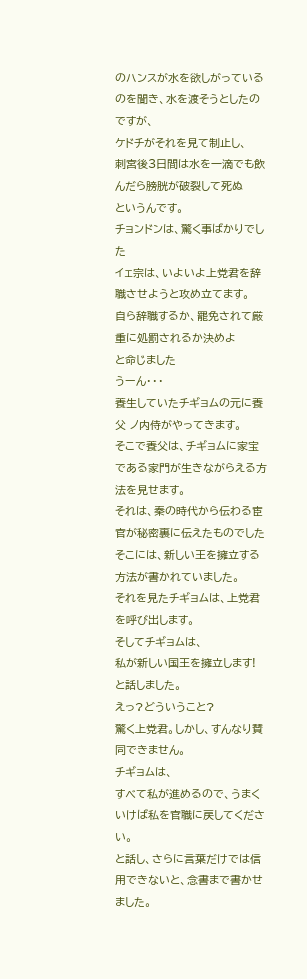のハンスが水を欲しがっているのを聞き、水を渡そうとしたのですが、
ケドチがそれを見て制止し、
刺宮後3日間は水を一滴でも飲んだら膀胱が破裂して死ぬ
というんです。
チョンドンは、驚く事ばかりでした
イェ宗は、いよいよ上党君を辞職させようと攻め立てます。
自ら辞職するか、罷免されて厳重に処罰されるか決めよ
と命じました
うーん・・・
養生していたチギョムの元に養父 ノ内侍がやってきます。
そこで養父は、チギョムに家宝である家門が生きながらえる方法を見せます。
それは、秦の時代から伝わる宦官が秘密裏に伝えたものでした
そこには、新しい王を擁立する方法が書かれていました。
それを見たチギョムは、上党君を呼び出します。
そしてチギョムは、
私が新しい国王を擁立します!
と話しました。
えっ?どういうこと?
驚く上党君。しかし、すんなり賛同できません。
チギョムは、
すべて私が進めるので、うまくいけば私を官職に戻してください。
と話し、さらに言葉だけでは信用できないと、念書まで書かせました。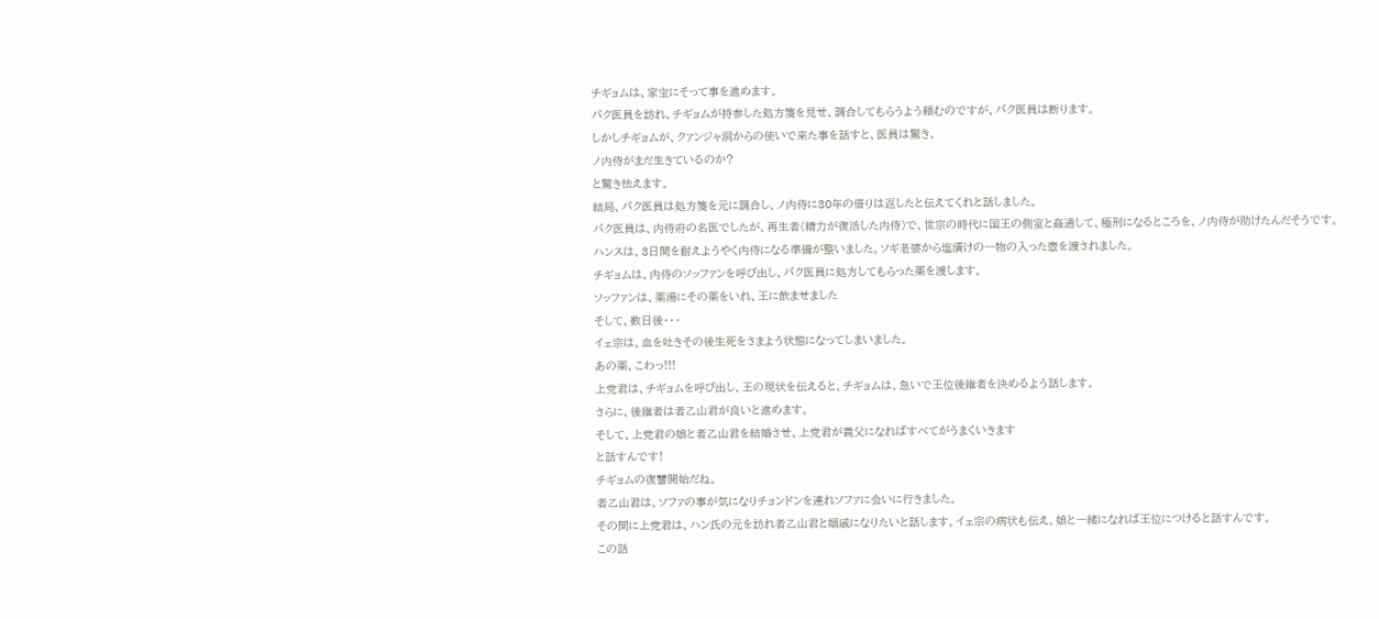チギョムは、家宝にそって事を進めます。
パク医員を訪れ、チギョムが持参した処方箋を見せ、調合してもらうよう頼むのですが、パク医員は断ります。
しかしチギョムが、クァンジャ洞からの使いで来た事を話すと、医員は驚き、
ノ内侍がまだ生きているのか?
と驚き怯えます。
結局、パク医員は処方箋を元に調合し、ノ内侍に30年の借りは返したと伝えてくれと話しました。
パク医員は、内侍府の名医でしたが、再生者(精力が復活した内侍)で、世宗の時代に国王の側室と姦通して、極刑になるところを、ノ内侍が助けたんだそうです。
ハンスは、3日間を耐えようやく内侍になる準備が整いました。ソギ老婆から塩漬けの一物の入った壺を渡されました。
チギョムは、内侍のソッファンを呼び出し、パク医員に処方してもらった薬を渡します。
ソッファンは、薬湯にその薬をいれ、王に飲ませました
そして、数日後・・・
イェ宗は、血を吐きその後生死をさまよう状態になってしまいました。
あの薬、こわっ!!!
上党君は、チギョムを呼び出し、王の現状を伝えると、チギョムは、急いで王位後継者を決めるよう話します。
さらに、後継者は者乙山君が良いと進めます。
そして、上党君の娘と者乙山君を結婚させ、上党君が義父になればすべてがうまくいきます
と話すんです!
チギョムの復讐開始だね。
者乙山君は、ソファの事が気になりチョンドンを連れソファに会いに行きました。
その間に上党君は、ハン氏の元を訪れ者乙山君と姻戚になりたいと話します。イェ宗の病状も伝え、娘と一緒になれば王位につけると話すんです。
この話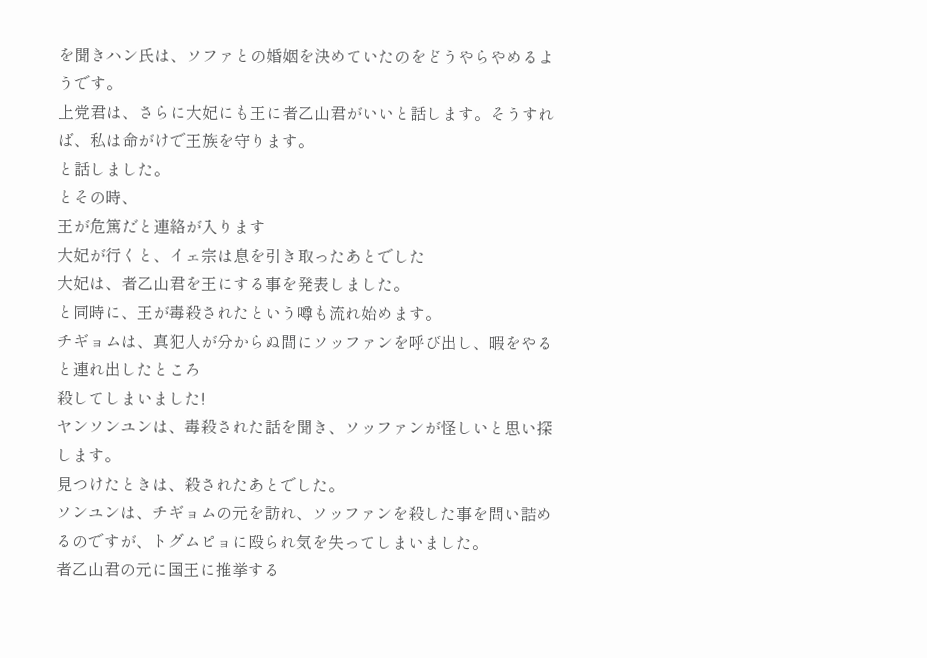を聞きハン氏は、ソファとの婚姻を決めていたのをどうやらやめるようです。
上党君は、さらに大妃にも王に者乙山君がいいと話します。そうすれば、私は命がけで王族を守ります。
と話しました。
とその時、
王が危篤だと連絡が入ります
大妃が行くと、イェ宗は息を引き取ったあとでした
大妃は、者乙山君を王にする事を発表しました。
と同時に、王が毒殺されたという噂も流れ始めます。
チギョムは、真犯人が分からぬ間にソッファンを呼び出し、暇をやると連れ出したところ
殺してしまいました!
ヤンソンユンは、毒殺された話を聞き、ソッファンが怪しいと思い探します。
見つけたときは、殺されたあとでした。
ソンユンは、チギョムの元を訪れ、ソッファンを殺した事を問い詰めるのですが、トグムピョに殴られ気を失ってしまいました。
者乙山君の元に国王に推挙する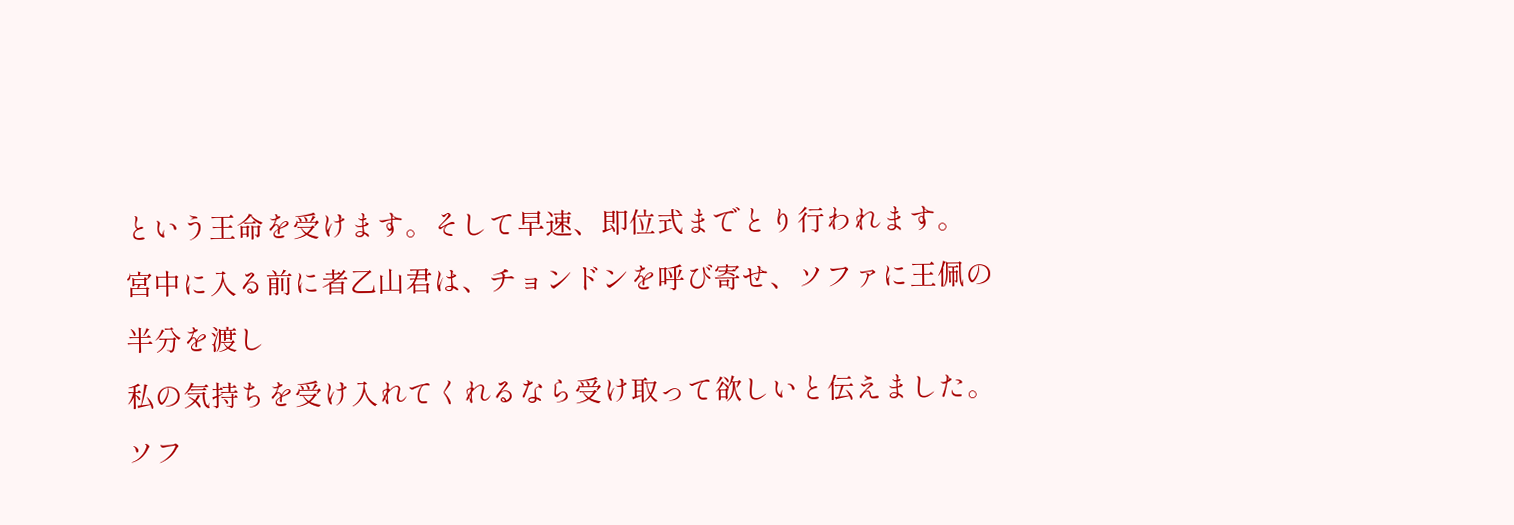という王命を受けます。そして早速、即位式までとり行われます。
宮中に入る前に者乙山君は、チョンドンを呼び寄せ、ソファに王佩の半分を渡し
私の気持ちを受け入れてくれるなら受け取って欲しいと伝えました。
ソフ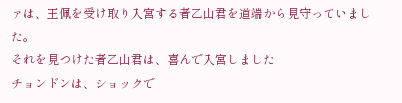ァは、王佩を受け取り入宮する者乙山君を道端から見守っていました。
それを見つけた者乙山君は、喜んで入宮しました
チョンドンは、ショックで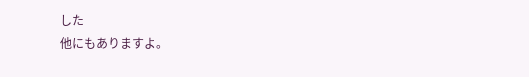した
他にもありますよ。